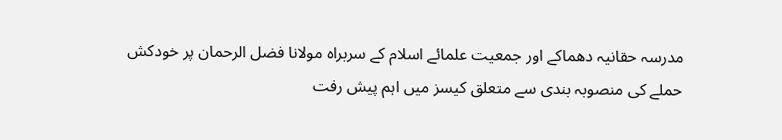مدرسہ حقانیہ دھماکے اور جمعیت علمائے اسلام کے سربراہ مولانا فضل الرحمان پر خودکش حملے کی منصوبہ بندی سے متعلق کیسز میں اہم پیش رفت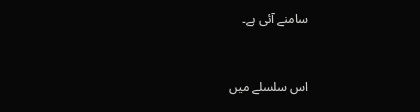سامنے آئی ہے۔



اس سلسلے میں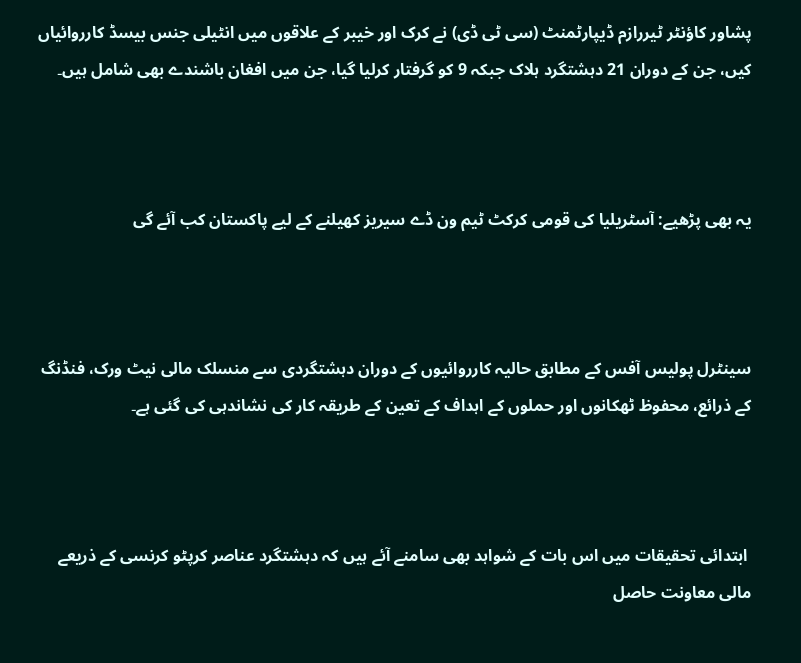پشاور کاؤنٹر ٹیررازم ڈیپارٹمنٹ (سی ٹی ڈی) نے کرک اور خیبر کے علاقوں میں انٹیلی جنس بیسڈ کارروائیاں کیں، جن کے دوران 21 دہشتگرد ہلاک جبکہ 9 کو گرفتار کرلیا گیا، جن میں افغان باشندے بھی شامل ہیں۔



یہ بھی پڑھیے: آسٹریلیا کی قومی کرکٹ ٹیم ون ڈے سیریز کھیلنے کے لیے پاکستان کب آئے گی



سینٹرل پولیس آفس کے مطابق حالیہ کارروائیوں کے دوران دہشتگردی سے منسلک مالی نیٹ ورک، فنڈنگ کے ذرائع، محفوظ ٹھکانوں اور حملوں کے اہداف کے تعین کے طریقہ کار کی نشاندہی کی گئی ہے۔



 ابتدائی تحقیقات میں اس بات کے شواہد بھی سامنے آئے ہیں کہ دہشتگرد عناصر کرپٹو کرنسی کے ذریعے مالی معاونت حاصل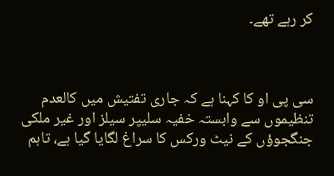کر رہے تھے۔



سی پی او کا کہنا ہے کہ جاری تفتیش میں کالعدم تنظیموں سے وابستہ خفیہ سلیپر سیلز اور غیر ملکی جنگجوؤں کے نیٹ ورکس کا سراغ لگایا گیا ہے، تاہم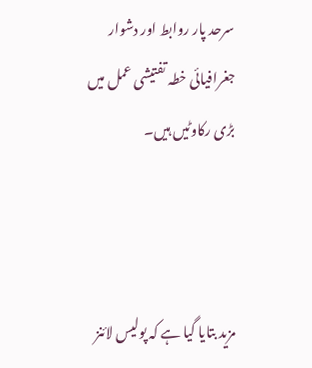سرحد پار روابط اور دشوار جغرافیائی خطہ تفتیشی عمل میں بڑی رکاوٹیں ہیں۔



مزید بتایا گیا ہے کہ پولیس لائنز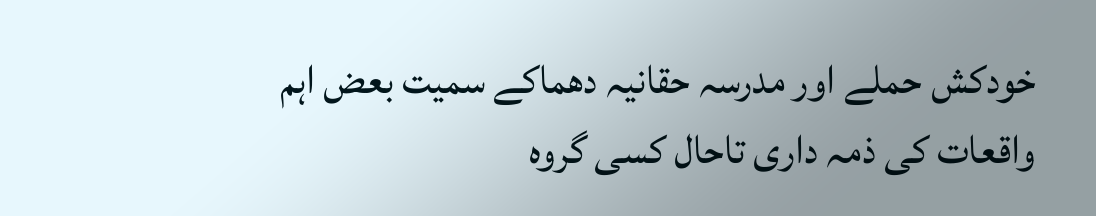خودکش حملے اور مدرسہ حقانیہ دھماکے سمیت بعض اہم واقعات کی ذمہ داری تاحال کسی گروہ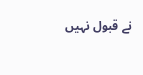نے قبول نہیں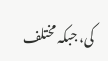کی، جبکہ مختلف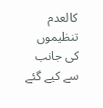کالعدم تنظیموں کی جانب سے کیے گئے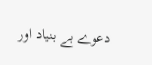دعوے بے بنیاد اور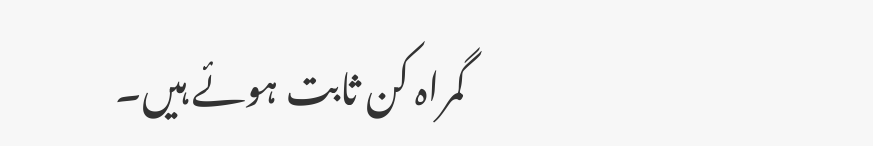گمراہ کن ثابت ہوئے ہیں۔